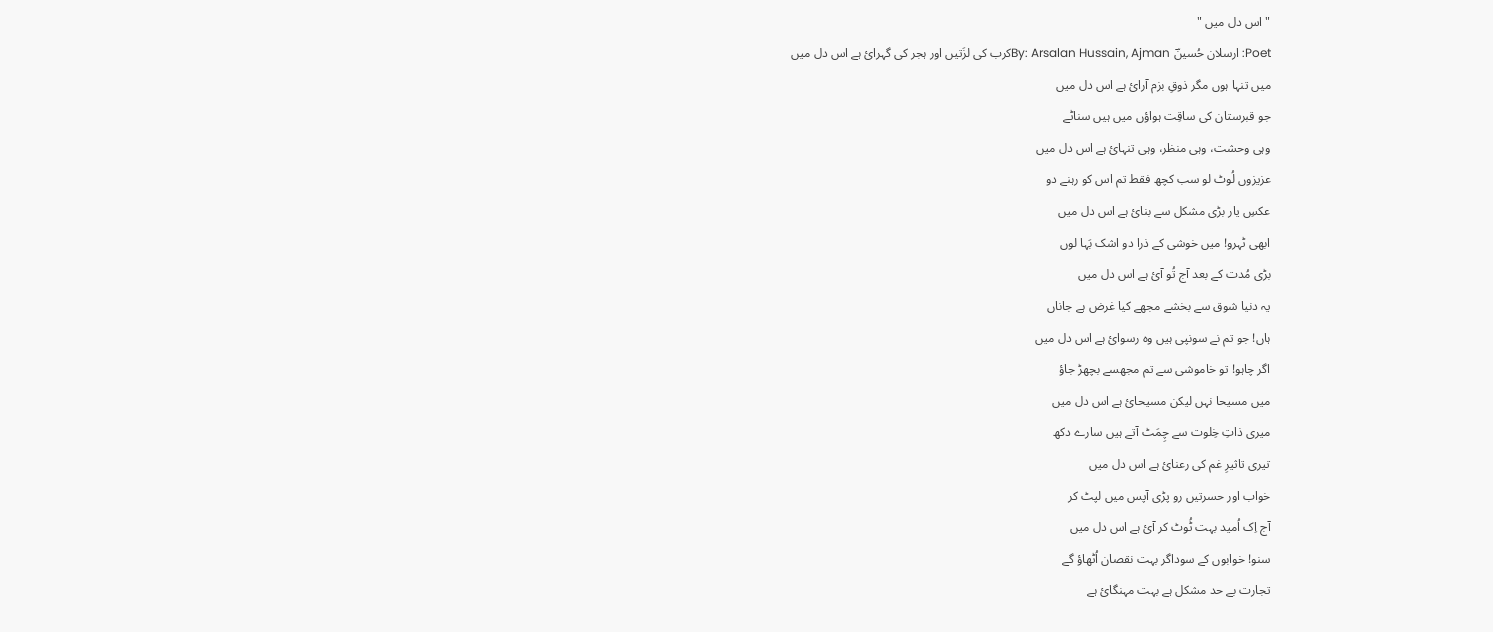" اس دل میں "
Poet: ارسلان حُسینؔ By: Arsalan Hussain, Ajmanکرب کی لزَتیں اور ہجر کی گہرائ ہے اس دل میں
میں تنہا ہوں مگر ذوقِ بزم آرائ ہے اس دل میں
جو قبرستان کی ساقِت ہواؤں میں ہیں سناٹے
وہی وحشت، وہی منظر، وہی تنہائ ہے اس دل میں
عزیزوں لُوٹ لو سب کچھ فقط تم اس کو رہنے دو
عکسِ یار بڑی مشکل سے بنائ ہے اس دل میں
ابھی ٹہرو! میں خوشی کے ذرا دو اشک بَہا لوں
بڑی مُدت کے بعد آج تُو آئ ہے اس دل میں
یہ دنیا شوق سے بخشے مجھے کیا غرض ہے جاناں
ہاں! جو تم نے سونپی ہیں وہ رسوائ ہے اس دل میں
اگر چاہو! تو خاموشی سے تم مجھسے بچھڑ جاؤ
میں مسیحا نہں لیکن مسیحائ ہے اس دل میں
میری ذاتِ خِلوت سے چِمَٹ آتے ہیں سارے دکھ
تیری تاثیرِ غم کی رعنائ ہے اس دل میں
خواب اور حسرتیں رو پڑی آپس میں لپٹ کر
آج اِک اُمید بہت ٹُوٹ کر آئ ہے اس دل میں
سنو! خوابوں کے سوداگر بہت نقصان اُٹھاؤ گے
تجارت بے حد مشکل ہے بہت مہنگائ ہے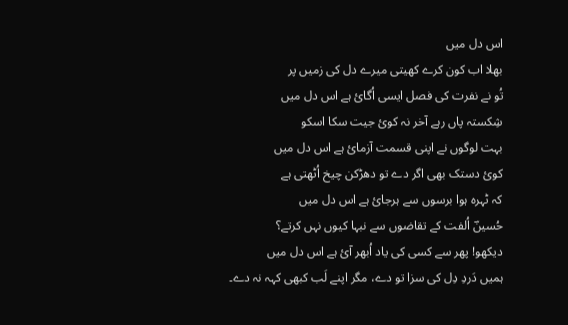اس دل میں
بھلا اب کون کرے کھیتی میرے دل کی زمیں پر
تُو نے نفرت کی فصل ایسی اُگائ ہے اس دل میں
شِکستہ پاں رہے آخر نہ کوئ جیت سکا اسکو
بہت لوگوں نے اپنی قسمت آزمائ ہے اس دل میں
کوئ دستک بھی اگر دے تو دھڑکن چیخ اُٹھتی ہے
کہ ٹہرہ ہوا برسوں سے ہرجائ ہے اس دل میں
حُسینؔ اُلفت کے تقاضوں سے نبہا کیوں نہں کرتے؟
دیکھو! پھر سے کسی کی یاد اُبھر آئ ہے اس دل میں
ہمیں دَردِ دِل کی سزا تو دے، مگر اپنے لَب کبھی کہہ نہ دے۔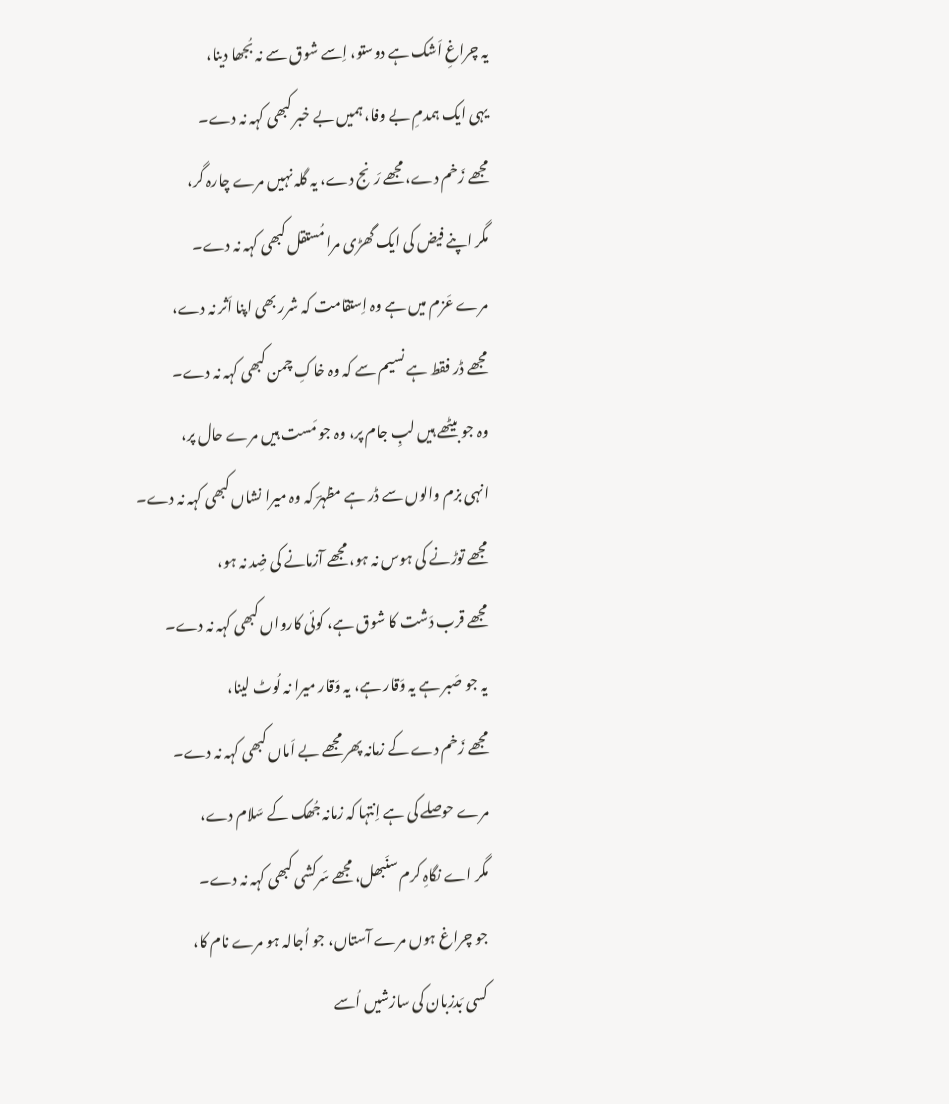یہ چراغِ اَشک ہے دوستو، اِسے شوق سے نہ بُجھا دینا،
یہی ایک ہمدمِ بے وفا، ہمیں بے خبر کبھی کہہ نہ دے۔
مجھے زَخم دے، مجھے رَنج دے، یہ گلہ نہیں مرے چارہ گر،
مگر اپنے فیض کی ایک گھڑی مرا مُستقل کبھی کہہ نہ دے۔
مرے عَزم میں ہے وہ اِستقامت کہ شرر بھی اپنا اَثر نہ دے،
مجھے ڈر فقط ہے نسیم سے کہ وہ خاکِ چمن کبھی کہہ نہ دے۔
وہ جو بیٹھے ہیں لبِ جام پر، وہ جو مَست ہیں مرے حال پر،
انہی بزم والوں سے ڈر ہے مظہرؔ کہ وہ میرا نشاں کبھی کہہ نہ دے۔
مجھے توڑنے کی ہوس نہ ہو، مجھے آزمانے کی ضِد نہ ہو،
مجھے قرب دَشت کا شوق ہے، کوئی کارواں کبھی کہہ نہ دے۔
یہ جو صَبر ہے یہ وَقار ہے، یہ وَقار میرا نہ لُوٹ لینا،
مجھے زَخم دے کے زمانہ پھر مجھے بے اَماں کبھی کہہ نہ دے۔
مرے حوصلے کی ہے اِنتہا کہ زمانہ جُھک کے سَلام دے،
مگر اے نگاہِ کرم سنَبھل، مجھے سَرکشی کبھی کہہ نہ دے۔
جو چراغ ہوں مرے آستاں، جو اُجالہ ہو مرے نام کا،
کسی بَدزبان کی سازشیں اُسے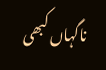ناگہاں کبھی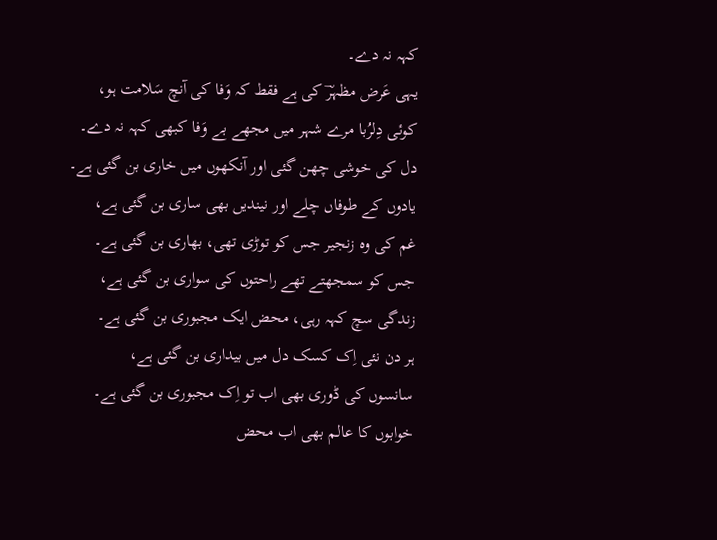کہہ نہ دے۔
یہی عَرض مظہرؔ کی ہے فقط کہ وَفا کی آنچ سَلامت ہو،
کوئی دِلرُبا مرے شہر میں مجھے بے وَفا کبھی کہہ نہ دے۔
دل کی خوشی چھن گئی اور آنکھوں میں خاری بن گئی ہے۔
یادوں کے طوفاں چلے اور نیندیں بھی ساری بن گئی ہے،
غم کی وہ زنجیر جس کو توڑی تھی، بھاری بن گئی ہے۔
جس کو سمجھتے تھے راحتوں کی سواری بن گئی ہے،
زندگی سچ کہہ رہی، محض ایک مجبوری بن گئی ہے۔
ہر دن نئی اِک کسک دل میں بیداری بن گئی ہے،
سانسوں کی ڈوری بھی اب تو اِک مجبوری بن گئی ہے۔
خوابوں کا عالم بھی اب محض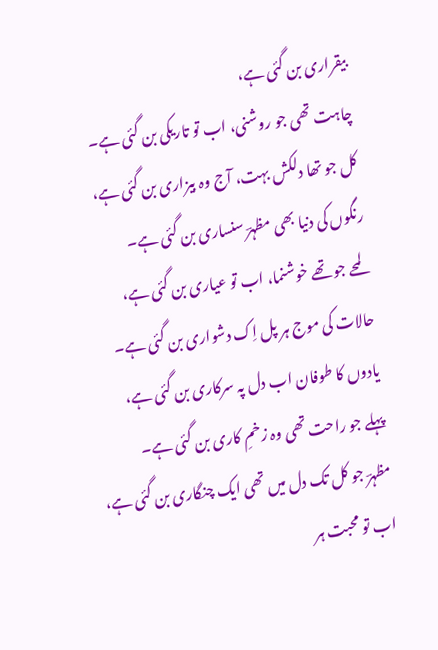بیقراری بن گئی ہے،
چاہت تھی جو روشنی، اب تو تاریکی بن گئی ہے۔
کل جو تھا دلکش بہت، آج وہ بیزاری بن گئی ہے،
رنگوں کی دنیا بھی مظہرؔ سنساری بن گئی ہے۔
لمحے جو تھے خوشنما، اب تو عیاری بن گئی ہے،
حالات کی موج ہر پل اِک دشواری بن گئی ہے۔
یادوں کا طوفان اب دل پہ سرکاری بن گئی ہے،
پہلے جو راحت تھی وہ زخمِ کاری بن گئی ہے۔
مظہرؔ جو کل تک دل میں تھی ایک چنگاری بن گئی ہے،
اب تو محبت ہر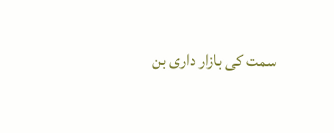سمت کی بازار داری بن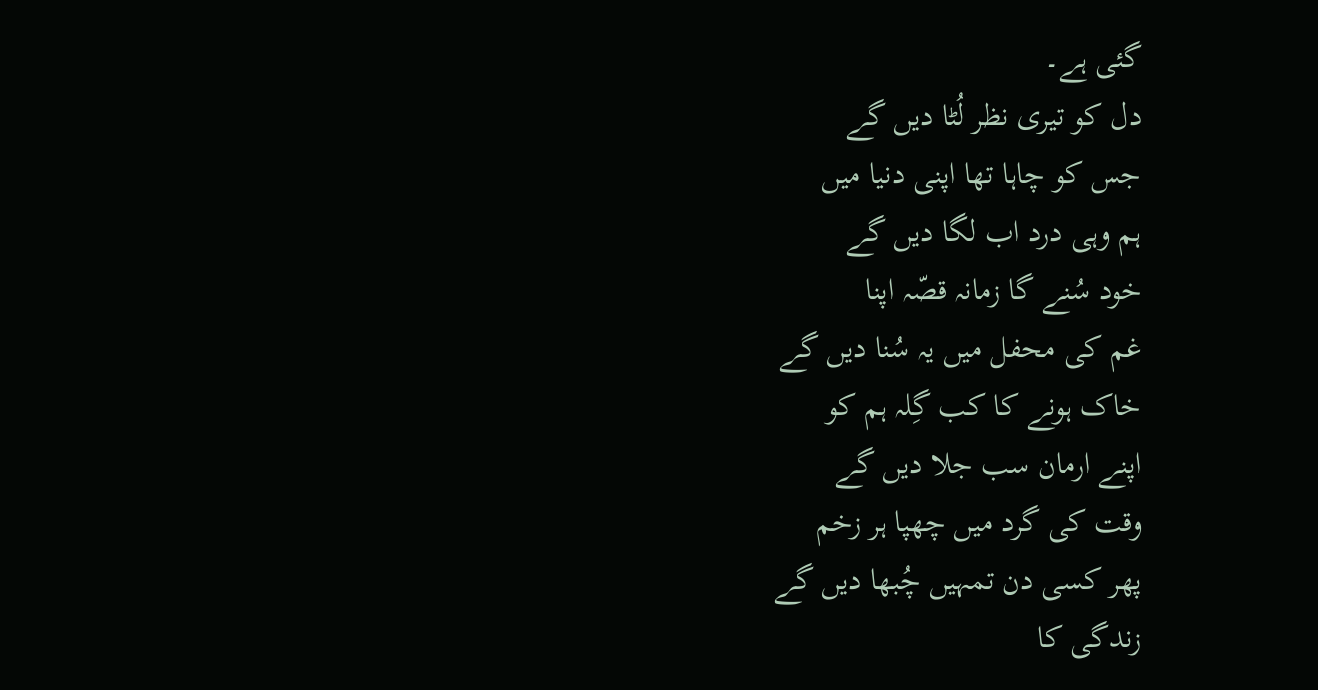گئی ہے۔
دل کو تیری نظر لُٹا دیں گے
جس کو چاہا تھا اپنی دنیا میں
ہم وہی درد اب لگا دیں گے
خود سُنے گا زمانہ قصّہ اپنا
غم کی محفل میں یہ سُنا دیں گے
خاک ہونے کا کب گِلہ ہم کو
اپنے ارمان سب جلا دیں گے
وقت کی گرد میں چھپا ہر زخم
پھر کسی دن تمہیں چُبھا دیں گے
زندگی کا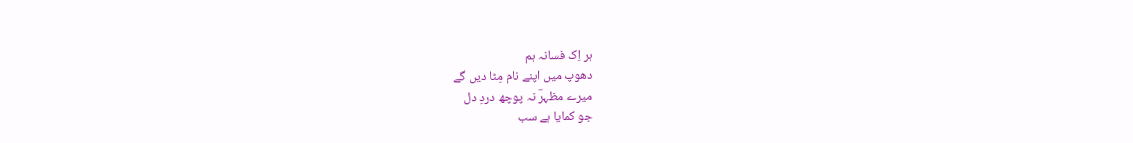ہر اِک فسانہ ہم
دھوپ میں اپنے نام مِٹا دیں گے
میرے مظہرؔ نہ پوچھ دردِ دل
جو کمایا ہے سب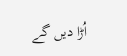اُڑا دیں گے